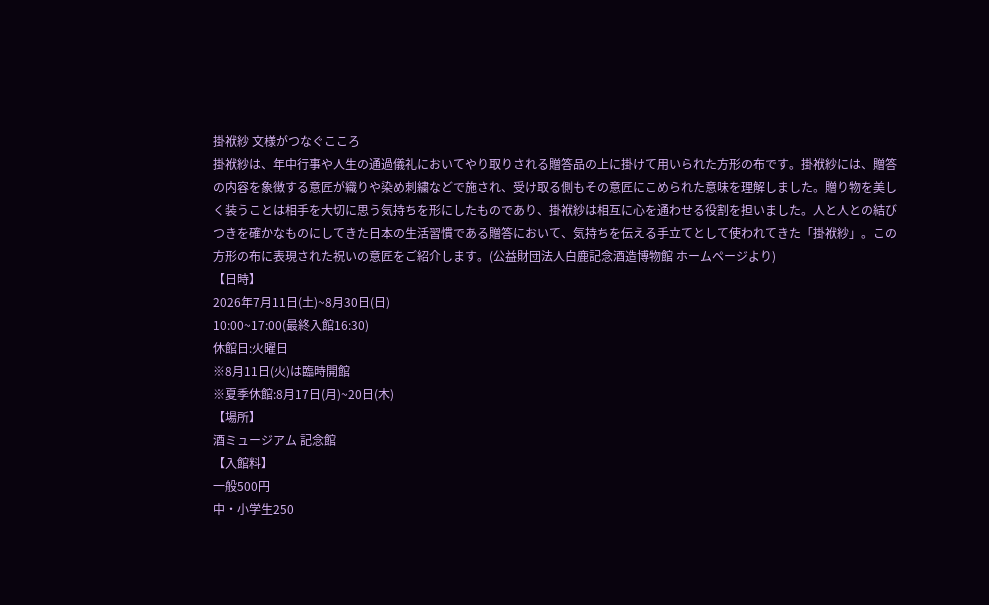掛袱紗 文様がつなぐこころ
掛袱紗は、年中行事や人生の通過儀礼においてやり取りされる贈答品の上に掛けて用いられた方形の布です。掛袱紗には、贈答の内容を象徴する意匠が織りや染め刺繍などで施され、受け取る側もその意匠にこめられた意味を理解しました。贈り物を美しく装うことは相手を大切に思う気持ちを形にしたものであり、掛袱紗は相互に心を通わせる役割を担いました。人と人との結びつきを確かなものにしてきた日本の生活習慣である贈答において、気持ちを伝える手立てとして使われてきた「掛袱紗」。この方形の布に表現された祝いの意匠をご紹介します。(公益財団法人白鹿記念酒造博物館 ホームページより)
【日時】
2026年7月11日(土)~8月30日(日)
10:00~17:00(最終入館16:30)
休館日:火曜日
※8月11日(火)は臨時開館
※夏季休館:8月17日(月)~20日(木)
【場所】
酒ミュージアム 記念館
【入館料】
一般500円
中・小学生250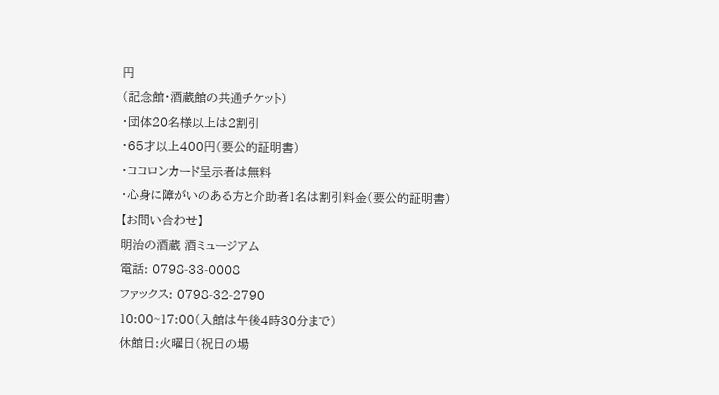円
(記念館・酒蔵館の共通チケット)
・団体20名様以上は2割引
・65才以上400円(要公的証明書)
・ココロンカード呈示者は無料
・心身に障がいのある方と介助者1名は割引料金(要公的証明書)
【お問い合わせ】
明治の酒蔵 酒ミュージアム
電話: 0798-33-0008
ファックス: 0798-32-2790
10:00~17:00(入館は午後4時30分まで)
休館日:火曜日(祝日の場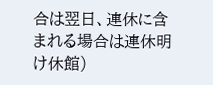合は翌日、連休に含まれる場合は連休明け休館)